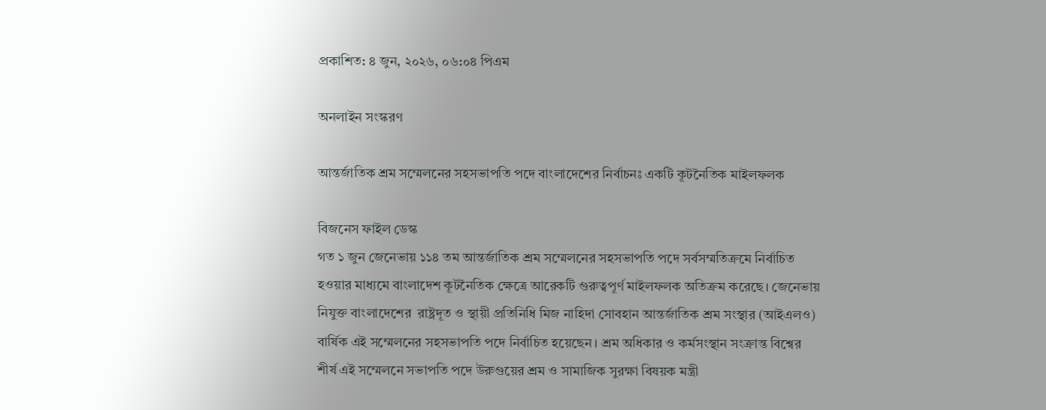প্রকাশিত: ৪ জুন, ২০২৬, ০৬:০৪ পিএম

অনলাইন সংস্করণ

আন্তর্জাতিক শ্রম সম্মেলনের সহসভাপতি পদে বাংলাদেশের নির্বাচনঃ একটি কূটনৈতিক মাইলফলক

বিজনেস ফাইল ডেস্ক
গত ১ জুন জেনেভায় ১১৪ তম আন্তর্জাতিক শ্রম সম্মেলনের সহসভাপতি পদে সর্বসম্মতিক্রমে নির্বাচিত হওয়ার মাধ্যমে বাংলাদেশ কূটনৈতিক ক্ষেত্রে আরেকটি গুরুত্বপূর্ণ মাইলফলক অতিক্রম করেছে। জেনেভায় নিযুক্ত বাংলাদেশের  রাষ্ট্রদূত ও স্থায়ী প্রতিনিধি মিজ নাহিদা সোবহান আন্তর্জাতিক শ্রম সংস্থার (আইএলও) বার্ষিক এই সম্মেলনের সহসভাপতি পদে নির্বাচিত হয়েছেন। শ্রম অধিকার ও কর্মসংস্থান সংক্রান্ত বিশ্বের শীর্ষ এই সম্মেলনে সভাপতি পদে উরুগুয়ের শ্রম ও সামাজিক সুরক্ষা বিষয়ক মন্ত্রী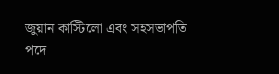জুয়ান কাস্টিলো এবং সহসভাপতি পদে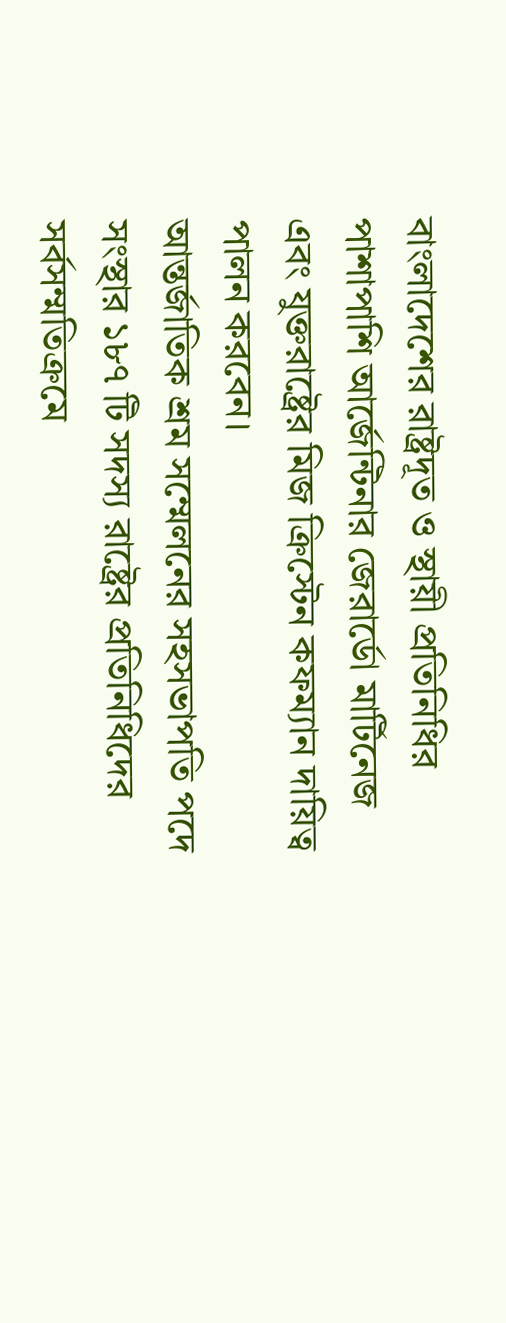বাংলাদেশের রাষ্ট্রদূত ও স্থায়ী প্রতিনিধির পাশাপাশি আর্জেন্টিনার জেরার্ডো মার্টিনেজ এবং যুক্তরাষ্ট্রের মিজ ক্রিস্টেন কফম্যান দায়িত্ব পালন করবেন।
আন্তর্জাতিক শ্রম সম্মেলনের সহসভাপতি পদে সংস্থার ১৮৭ টি সদস্য রাষ্ট্রের প্রতিনিধিদের সর্বসম্মতিক্রমে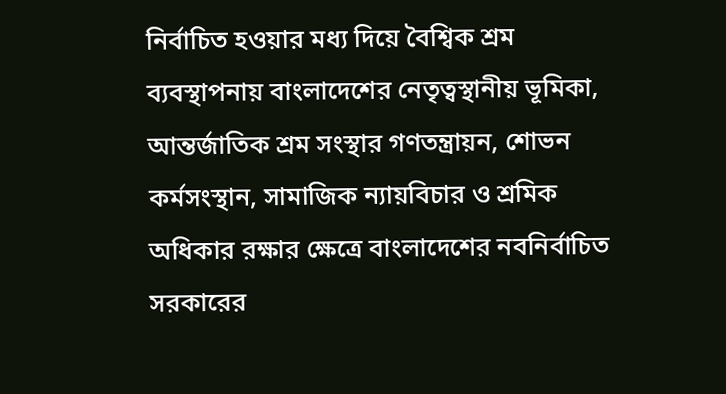নির্বাচিত হওয়ার মধ্য দিয়ে বৈশ্বিক শ্রম ব্যবস্থাপনায় বাংলাদেশের নেতৃত্বস্থানীয় ভূমিকা, আন্তর্জাতিক শ্রম সংস্থার গণতন্ত্রায়ন, শোভন কর্মসংস্থান, সামাজিক ন্যায়বিচার ও শ্রমিক অধিকার রক্ষার ক্ষেত্রে বাংলাদেশের নবনির্বাচিত সরকারের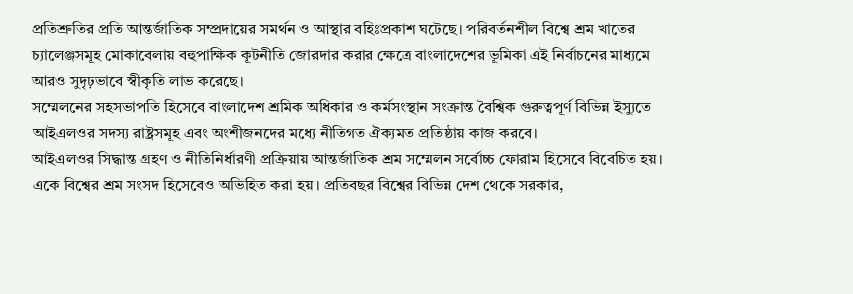প্রতিশ্রুতির প্রতি আন্তর্জাতিক সম্প্রদায়ের সমর্থন ও আস্থার বহিঃপ্রকাশ ঘটেছে। পরিবর্তনশীল বিশ্বে শ্রম খাতের চ্যালেঞ্জসমূহ মোকাবেলায় বহুপাক্ষিক কূটনীতি জোরদার করার ক্ষেত্রে বাংলাদেশের ভূমিকা এই নির্বাচনের মাধ্যমে আরও সুদৃঢ়ভাবে স্বীকৃতি লাভ করেছে।
সম্মেলনের সহসভাপতি হিসেবে বাংলাদেশ শ্রমিক অধিকার ও কর্মসংস্থান সংক্রান্ত বৈশ্বিক গুরুত্বপূর্ণ বিভিন্ন ইস্যুতে আইএলওর সদস্য রাষ্ট্রসমূহ এবং অংশীজনদের মধ্যে নীতিগত ঐক্যমত প্রতিষ্ঠায় কাজ করবে।
আইএলওর সিদ্ধান্ত গ্রহণ ও নীতিনির্ধারণী প্রক্রিয়ায় আন্তর্জাতিক শ্রম সম্মেলন সর্বোচ্চ ফোরাম হিসেবে বিবেচিত হয়। একে বিশ্বের শ্রম সংসদ হিসেবেও অভিহিত করা হয়। প্রতিবছর বিশ্বের বিভিন্ন দেশ থেকে সরকার,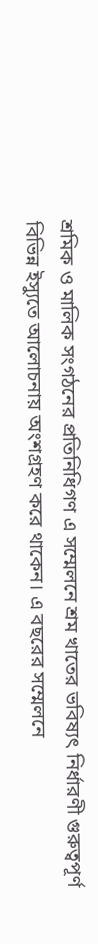শ্রমিক ও মালিক সংগঠনের প্রতিনিধিগণ এ সম্মেলনে শ্রম খাতের ভবিষ্যৎ নির্ধারণী গুরুত্বপূর্ণ বিভিন্ন ইস্যুতে আলোচনায় অংশগ্রহণ করে থাকেন। এ বছরের সম্মেলনে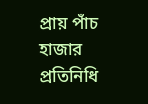প্রায় পাঁচ হাজার প্রতিনিধি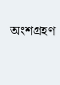অংশগ্রহণ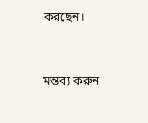করছেন।


মন্তব্য করুন